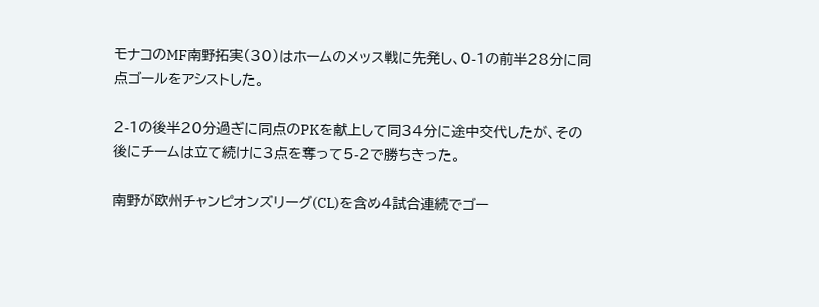モナコのMF南野拓実(30)はホームのメッス戦に先発し、0-1の前半28分に同点ゴールをアシストした。

2-1の後半20分過ぎに同点のPKを献上して同34分に途中交代したが、その後にチームは立て続けに3点を奪って5-2で勝ちきった。

南野が欧州チャンピオンズリーグ(CL)を含め4試合連続でゴー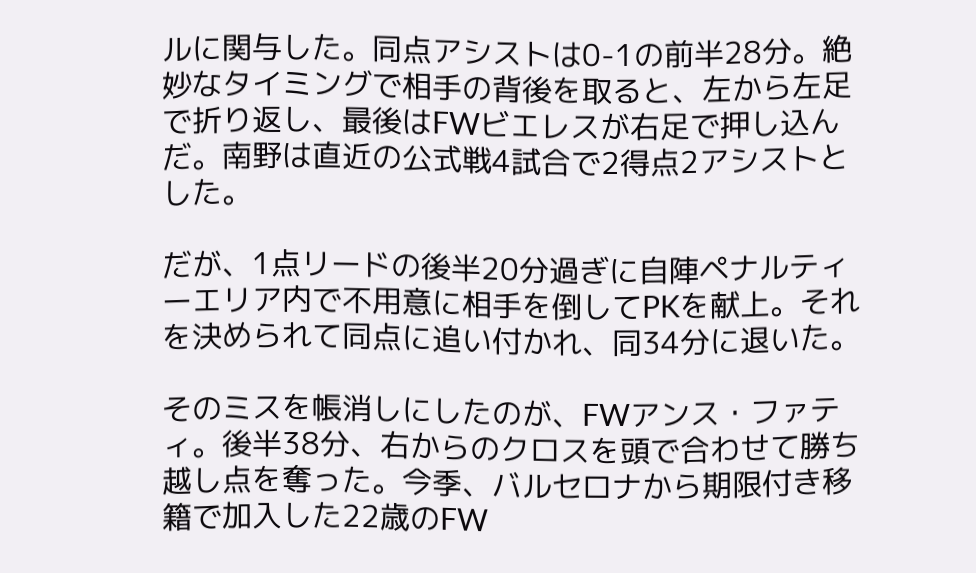ルに関与した。同点アシストは0-1の前半28分。絶妙なタイミングで相手の背後を取ると、左から左足で折り返し、最後はFWビエレスが右足で押し込んだ。南野は直近の公式戦4試合で2得点2アシストとした。

だが、1点リードの後半20分過ぎに自陣ペナルティーエリア内で不用意に相手を倒してPKを献上。それを決められて同点に追い付かれ、同34分に退いた。

そのミスを帳消しにしたのが、FWアンス・ファティ。後半38分、右からのクロスを頭で合わせて勝ち越し点を奪った。今季、バルセロナから期限付き移籍で加入した22歳のFW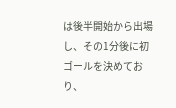は後半開始から出場し、その1分後に初ゴールを決めており、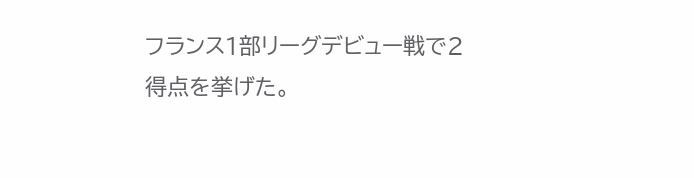フランス1部リーグデビュー戦で2得点を挙げた。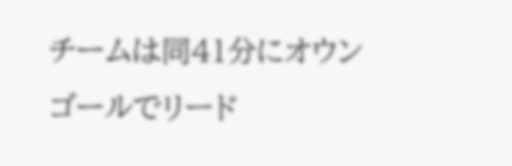チームは同41分にオウンゴールでリード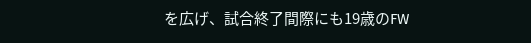を広げ、試合終了間際にも19歳のFW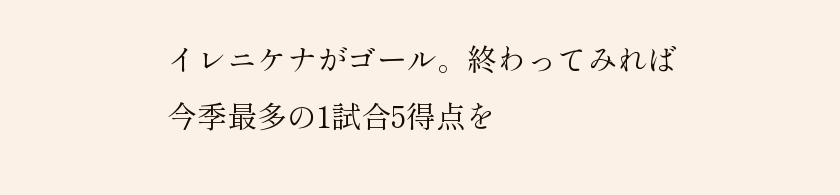イレニケナがゴール。終わってみれば今季最多の1試合5得点を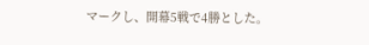マークし、開幕5戦で4勝とした。